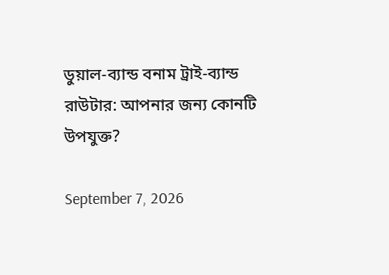ডুয়াল-ব্যান্ড বনাম ট্রাই-ব্যান্ড রাউটার: আপনার জন্য কোনটি উপযুক্ত?

September 7, 2026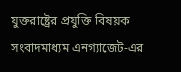যুক্তরাষ্ট্রের প্রযুক্তি বিষয়ক সংবাদমাধ্যম এনগ্যাজেট-এর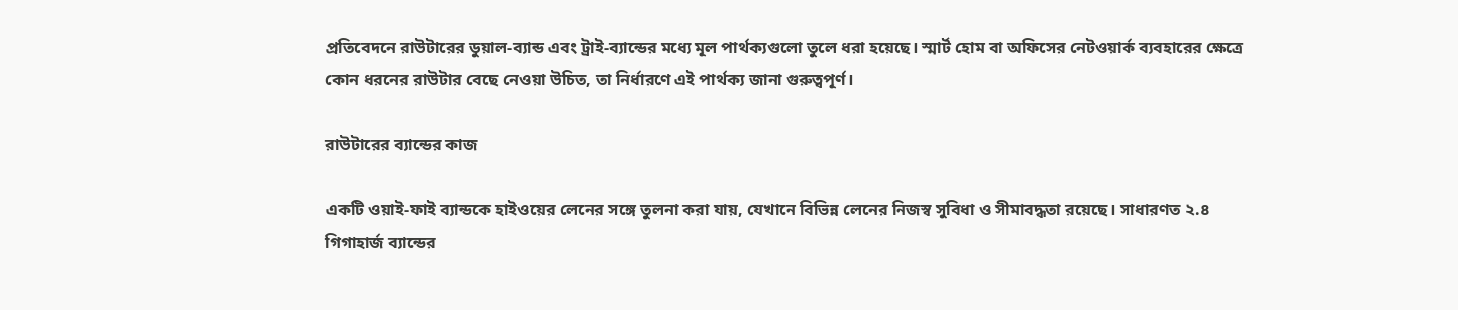প্রতিবেদনে রাউটারের ডুয়াল-ব্যান্ড এবং ট্রাই-ব্যান্ডের মধ্যে মূল পার্থক্যগুলো তুলে ধরা হয়েছে। স্মার্ট হোম বা অফিসের নেটওয়ার্ক ব্যবহারের ক্ষেত্রে কোন ধরনের রাউটার বেছে নেওয়া উচিত, তা নির্ধারণে এই পার্থক্য জানা গুরুত্বপূর্ণ।

রাউটারের ব্যান্ডের কাজ

একটি ওয়াই-ফাই ব্যান্ডকে হাইওয়ের লেনের সঙ্গে তুলনা করা যায়, যেখানে বিভিন্ন লেনের নিজস্ব সুবিধা ও সীমাবদ্ধতা রয়েছে। সাধারণত ২.৪ গিগাহার্জ ব্যান্ডের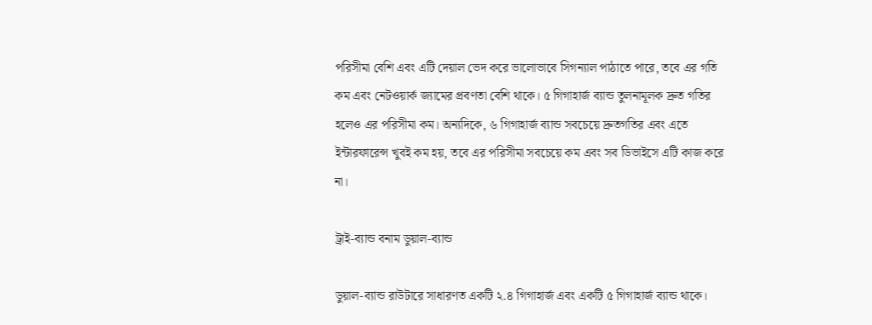পরিসীমা বেশি এবং এটি দেয়াল ভেদ করে ভালোভাবে সিগন্যাল পাঠাতে পারে, তবে এর গতি কম এবং নেটওয়ার্ক জ্যামের প্রবণতা বেশি থাকে। ৫ গিগাহার্জ ব্যান্ড তুলনামূলক দ্রুত গতির হলেও এর পরিসীমা কম। অন্যদিকে, ৬ গিগাহার্জ ব্যান্ড সবচেয়ে দ্রুতগতির এবং এতে ইন্টারফারেন্স খুবই কম হয়, তবে এর পরিসীমা সবচেয়ে কম এবং সব ডিভাইসে এটি কাজ করে না।

ট্রাই-ব্যান্ড বনাম ডুয়াল-ব্যান্ড

ডুয়াল-ব্যান্ড রাউটারে সাধারণত একটি ২.৪ গিগাহার্জ এবং একটি ৫ গিগাহার্জ ব্যান্ড থাকে।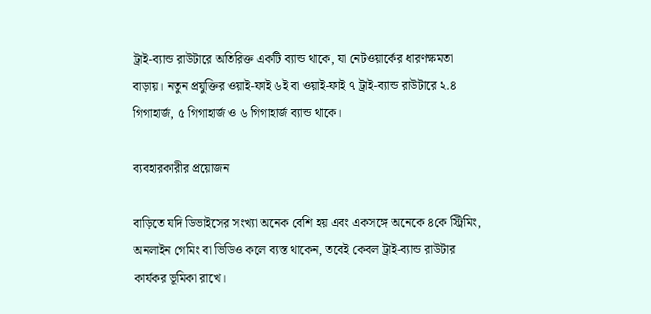ট্রাই-ব্যান্ড রাউটারে অতিরিক্ত একটি ব্যান্ড থাকে, যা নেটওয়ার্কের ধারণক্ষমতা বাড়ায়। নতুন প্রযুক্তির ওয়াই-ফাই ৬ই বা ওয়াই-ফাই ৭ ট্রাই-ব্যান্ড রাউটারে ২.৪ গিগাহার্জ, ৫ গিগাহার্জ ও ৬ গিগাহার্জ ব্যান্ড থাকে।

ব্যবহারকারীর প্রয়োজন

বাড়িতে যদি ডিভাইসের সংখ্যা অনেক বেশি হয় এবং একসঙ্গে অনেকে ৪কে স্ট্রিমিং, অনলাইন গেমিং বা ভিডিও কলে ব্যস্ত থাকেন, তবেই কেবল ট্রাই-ব্যান্ড রাউটার কার্যকর ভূমিকা রাখে।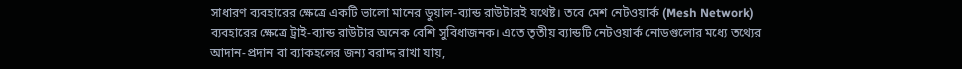সাধারণ ব্যবহারের ক্ষেত্রে একটি ভালো মানের ডুয়াল-ব্যান্ড রাউটারই যথেষ্ট। তবে মেশ নেটওয়ার্ক (Mesh Network) ব্যবহারের ক্ষেত্রে ট্রাই-ব্যান্ড রাউটার অনেক বেশি সুবিধাজনক। এতে তৃতীয় ব্যান্ডটি নেটওয়ার্ক নোডগুলোর মধ্যে তথ্যের আদান-প্রদান বা ব্যাকহলের জন্য বরাদ্দ রাখা যায়,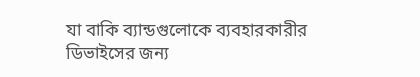যা বাকি ব্যান্ডগুলোকে ব্যবহারকারীর ডিভাইসের জন্য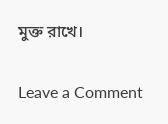মুক্ত রাখে।

Leave a Comment